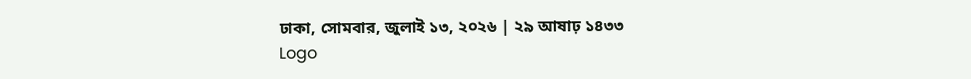ঢাকা, সোমবার, জুলাই ১৩, ২০২৬ | ২৯ আষাঢ় ১৪৩৩
Logo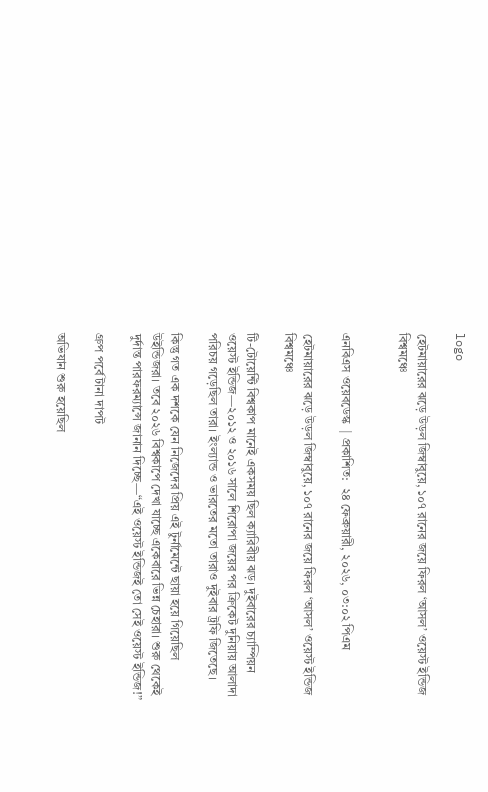logo

হেটমায়ারের ঝড়ে উড়ল জিম্বাবুয়ে, ১০৭ রানের জয়ে ফিরল ‘আসল’ ওয়েস্ট ইন্ডিজ বিশ্বমঞ্চে


এনবিএস ওয়েবডেস্ক  | প্রকাশিত:  ২৪ ফেব্রুয়ারী, ২০২৬, ০৩:০২ পিএম

হেটমায়ারের ঝড়ে উড়ল জিম্বাবুয়ে, ১০৭ রানের জয়ে ফিরল ‘আসল’ ওয়েস্ট ইন্ডিজ বিশ্বমঞ্চে

টি-টোয়েন্টি বিশ্বকাপ মানেই একসময় ছিল ক্যারিবীয় ঝড়। দুইবারের চ্যাম্পিয়ন ওয়েস্ট ইন্ডিজ—২০১২ ও ২০১৬ সালে শিরোপা জয়ের পর ক্রিকেট দুনিয়ায় আলাদা পরিচয় গড়েছিল তারা। ইংল্যান্ড ও ভারতের মতো তারাও দুইবার ট্রফি জিতেছে।

কিন্তু গত এক দশকে যেন নিজেদের প্রিয় এই টুর্নামেন্টে ছায়া হয়ে গিয়েছিল উইন্ডিজরা। তবে ২০২৬ বিশ্বকাপে দেখা যাচ্ছে একেবারে ভিন্ন চেহারা। শুরু থেকেই দুর্দান্ত পারফরম্যান্সে জানান দিচ্ছে—“এই ওয়েস্ট ইন্ডিজই তো সেই ওয়েস্ট ইন্ডিজ!”

গ্রুপ পর্বে টানা দাপট

অভিযান শুরু হয়েছিল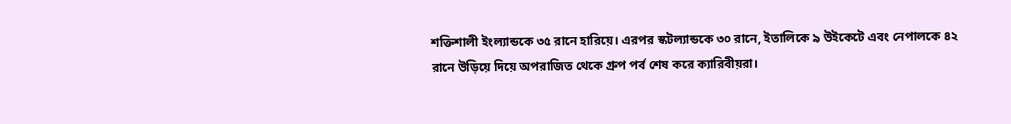শক্তিশালী ইংল্যান্ডকে ৩৫ রানে হারিয়ে। এরপর স্কটল্যান্ডকে ৩০ রানে, ইতালিকে ৯ উইকেটে এবং নেপালকে ৪২ রানে উড়িয়ে দিয়ে অপরাজিত থেকে গ্রুপ পর্ব শেষ করে ক্যারিবীয়রা।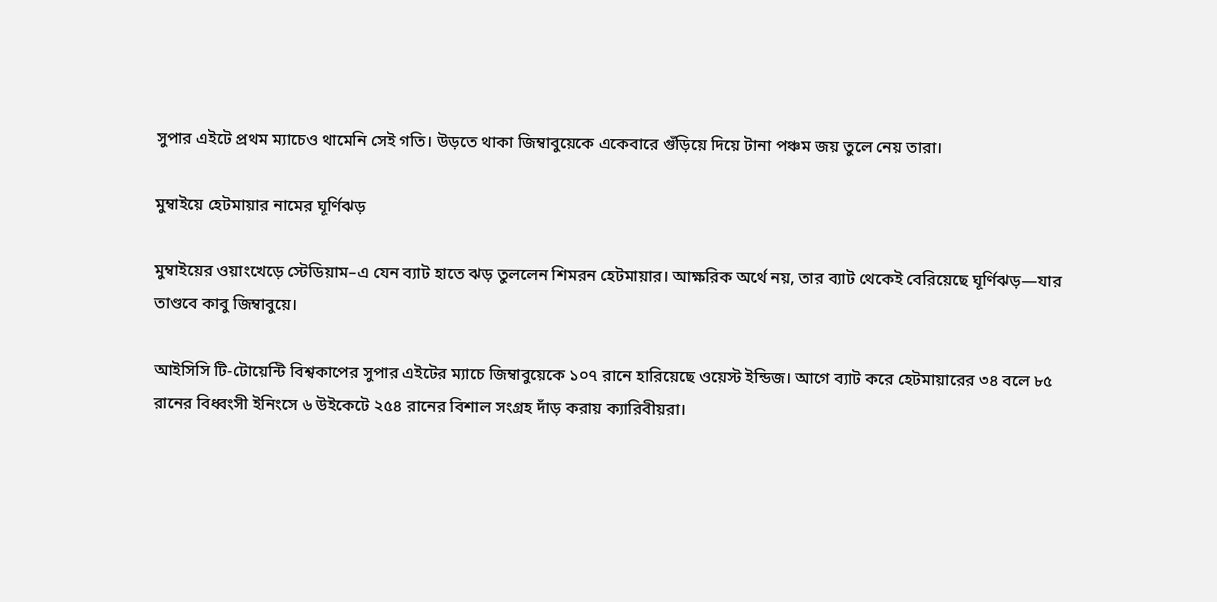সুপার এইটে প্রথম ম্যাচেও থামেনি সেই গতি। উড়তে থাকা জিম্বাবুয়েকে একেবারে গুঁড়িয়ে দিয়ে টানা পঞ্চম জয় তুলে নেয় তারা।

মুম্বাইয়ে হেটমায়ার নামের ঘূর্ণিঝড়

মুম্বাইয়ের ওয়াংখেড়ে স্টেডিয়াম–এ যেন ব্যাট হাতে ঝড় তুললেন শিমরন হেটমায়ার। আক্ষরিক অর্থে নয়, তার ব্যাট থেকেই বেরিয়েছে ঘূর্ণিঝড়—যার তাণ্ডবে কাবু জিম্বাবুয়ে।

আইসিসি টি-টোয়েন্টি বিশ্বকাপের সুপার এইটের ম্যাচে জিম্বাবুয়েকে ১০৭ রানে হারিয়েছে ওয়েস্ট ইন্ডিজ। আগে ব্যাট করে হেটমায়ারের ৩৪ বলে ৮৫ রানের বিধ্বংসী ইনিংসে ৬ উইকেটে ২৫৪ রানের বিশাল সংগ্রহ দাঁড় করায় ক্যারিবীয়রা।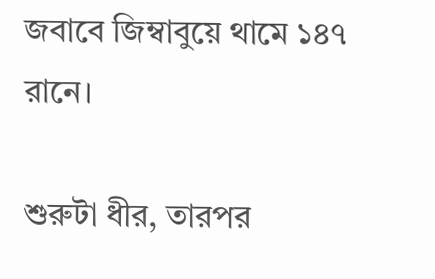জবাবে জিম্বাবুয়ে থামে ১৪৭ রানে।

শুরুটা ধীর, তারপর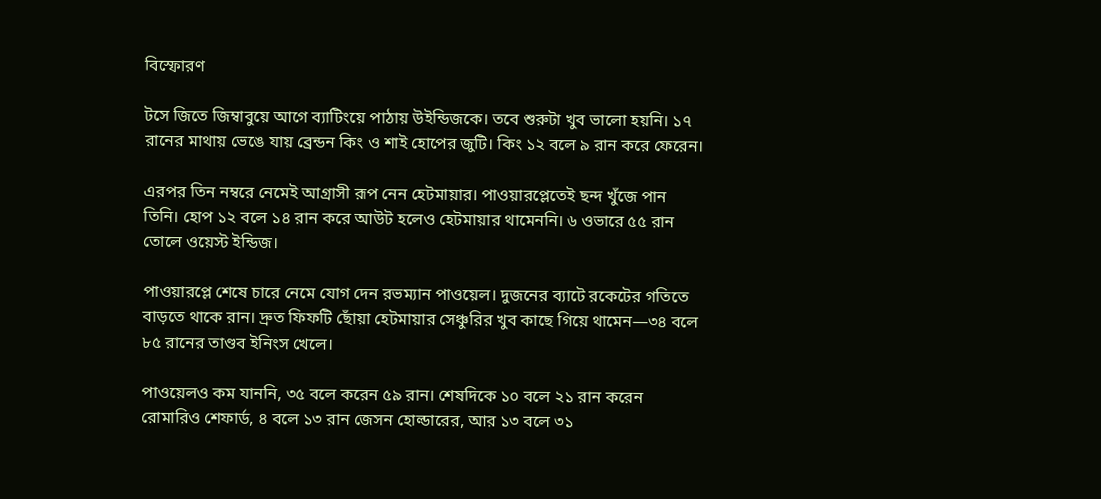বিস্ফোরণ

টসে জিতে জিম্বাবুয়ে আগে ব্যাটিংয়ে পাঠায় উইন্ডিজকে। তবে শুরুটা খুব ভালো হয়নি। ১৭ রানের মাথায় ভেঙে যায় ব্রেন্ডন কিং ও শাই হোপের জুটি। কিং ১২ বলে ৯ রান করে ফেরেন।

এরপর তিন নম্বরে নেমেই আগ্রাসী রূপ নেন হেটমায়ার। পাওয়ারপ্লেতেই ছন্দ খুঁজে পান তিনি। হোপ ১২ বলে ১৪ রান করে আউট হলেও হেটমায়ার থামেননি। ৬ ওভারে ৫৫ রান তোলে ওয়েস্ট ইন্ডিজ।

পাওয়ারপ্লে শেষে চারে নেমে যোগ দেন রভম্যান পাওয়েল। দুজনের ব্যাটে রকেটের গতিতে বাড়তে থাকে রান। দ্রুত ফিফটি ছোঁয়া হেটমায়ার সেঞ্চুরির খুব কাছে গিয়ে থামেন—৩৪ বলে ৮৫ রানের তাণ্ডব ইনিংস খেলে।

পাওয়েলও কম যাননি, ৩৫ বলে করেন ৫৯ রান। শেষদিকে ১০ বলে ২১ রান করেন রোমারিও শেফার্ড, ৪ বলে ১৩ রান জেসন হোল্ডারের, আর ১৩ বলে ৩১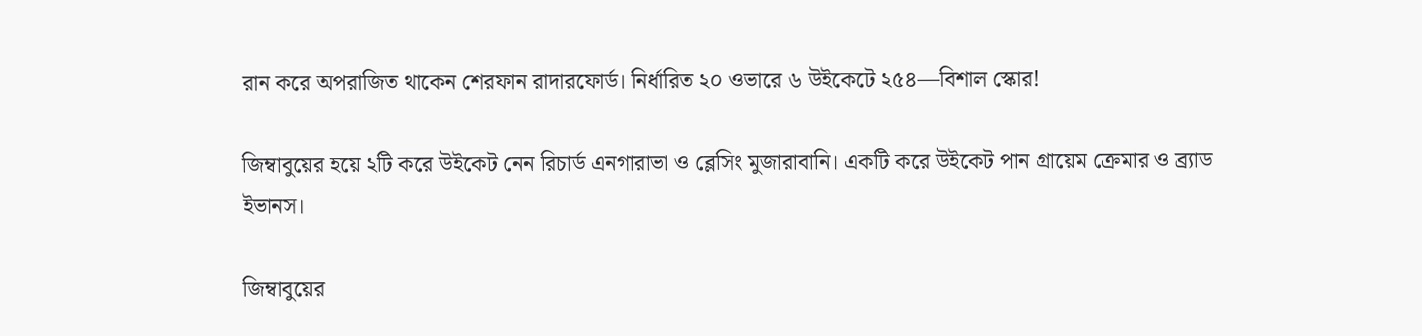রান করে অপরাজিত থাকেন শেরফান রাদারফোর্ড। নির্ধারিত ২০ ওভারে ৬ উইকেটে ২৫৪—বিশাল স্কোর!

জিম্বাবুয়ের হয়ে ২টি করে উইকেট নেন রিচার্ড এনগারাভা ও ব্লেসিং মুজারাবানি। একটি করে উইকেট পান গ্রায়েম ক্রেমার ও ব্র্যাড ইভানস।

জিম্বাবুয়ের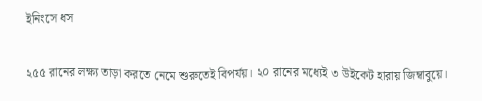ইনিংসে ধস

২৫৫ রানের লক্ষ্য তাড়া করতে নেমে শুরুতেই বিপর্যয়। ২০ রানের মধ্যেই ৩ উইকেট হারায় জিম্বাবুয়ে।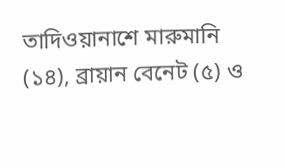তাদিওয়ানাশে মারুমানি (১৪), ব্রায়ান বেনেট (৫) ও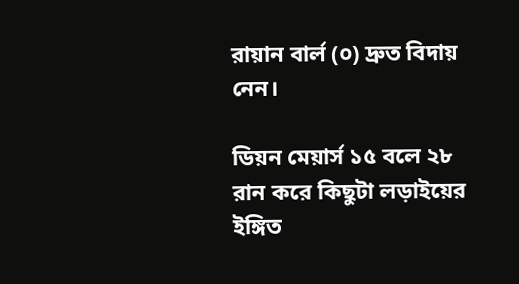রায়ান বার্ল (০) দ্রুত বিদায় নেন।

ডিয়ন মেয়ার্স ১৫ বলে ২৮ রান করে কিছুটা লড়াইয়ের ইঙ্গিত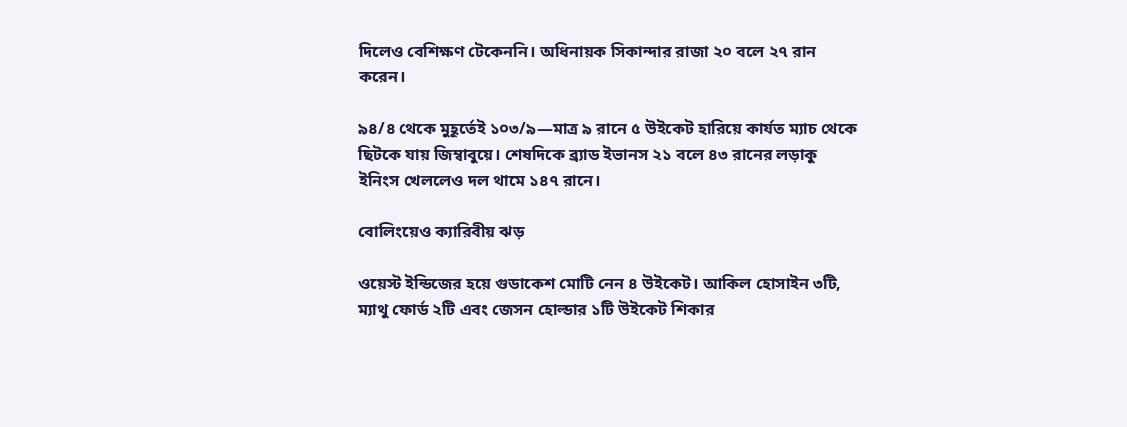দিলেও বেশিক্ষণ টেকেননি। অধিনায়ক সিকান্দার রাজা ২০ বলে ২৭ রান করেন।

৯৪/৪ থেকে মুহূর্তেই ১০৩/৯—মাত্র ৯ রানে ৫ উইকেট হারিয়ে কার্যত ম্যাচ থেকে ছিটকে যায় জিম্বাবুয়ে। শেষদিকে ব্র্যাড ইভানস ২১ বলে ৪৩ রানের লড়াকু ইনিংস খেললেও দল থামে ১৪৭ রানে।

বোলিংয়েও ক্যারিবীয় ঝড়

ওয়েস্ট ইন্ডিজের হয়ে গুডাকেশ মোটি নেন ৪ উইকেট। আকিল হোসাইন ৩টি, ম্যাথু ফোর্ড ২টি এবং জেসন হোল্ডার ১টি উইকেট শিকার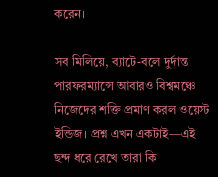করেন।

সব মিলিয়ে, ব্যাটে-বলে দুর্দান্ত পারফরম্যান্সে আবারও বিশ্বমঞ্চে নিজেদের শক্তি প্রমাণ করল ওয়েস্ট ইন্ডিজ। প্রশ্ন এখন একটাই—এই ছন্দ ধরে রেখে তারা কি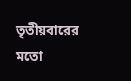তৃতীয়বারের মতো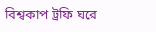বিশ্বকাপ ট্রফি ঘরে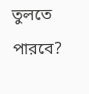তুলতে পারবে?